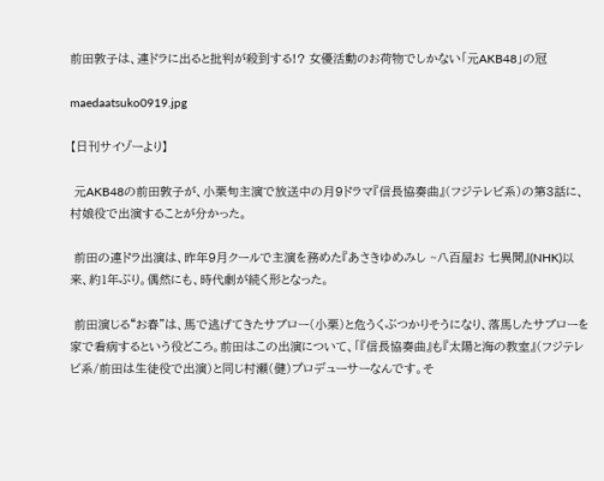前田敦子は、連ドラに出ると批判が殺到する!? 女優活動のお荷物でしかない「元AKB48」の冠

maedaatsuko0919.jpg

【日刊サイゾーより】

 元AKB48の前田敦子が、小栗旬主演で放送中の月9ドラマ『信長協奏曲』(フジテレビ系)の第3話に、村娘役で出演することが分かった。

 前田の連ドラ出演は、昨年9月クールで主演を務めた『あさきゆめみし ~八百屋お 七異聞』(NHK)以来、約1年ぶり。偶然にも、時代劇が続く形となった。

 前田演じる“お春”は、馬で逃げてきたサブロー(小栗)と危うくぶつかりそうになり、落馬したサブローを家で看病するという役どころ。前田はこの出演について、「『信長協奏曲』も『太陽と海の教室』(フジテレビ系/前田は生徒役で出演)と同じ村瀬(健)プロデューサーなんです。そ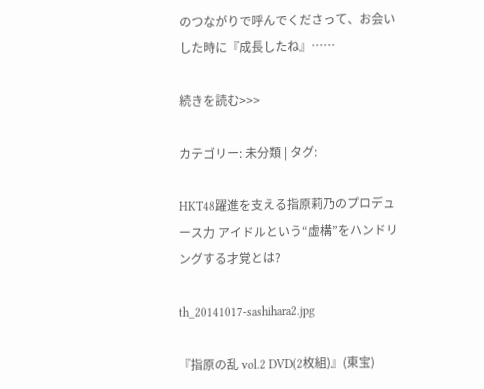のつながりで呼んでくださって、お会いした時に『成長したね』……

続きを読む>>>

カテゴリー: 未分類 | タグ:

HKT48躍進を支える指原莉乃のプロデュース力 アイドルという“虚構”をハンドリングする才覚とは?

th_20141017-sashihara2.jpg

『指原の乱 vol.2 DVD(2枚組)』(東宝)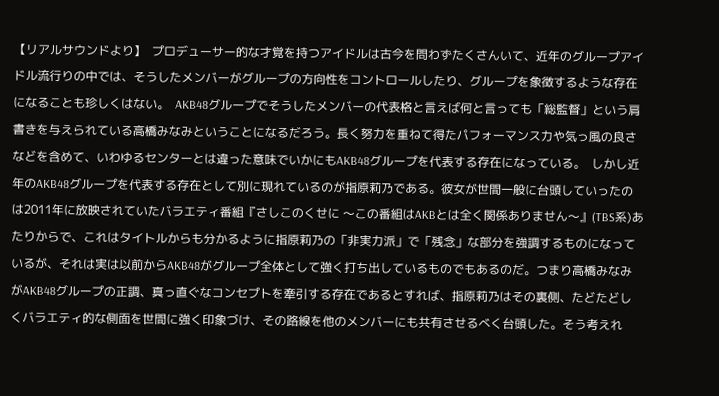【リアルサウンドより】  プロデューサー的な才覚を持つアイドルは古今を問わずたくさんいて、近年のグループアイドル流行りの中では、そうしたメンバーがグループの方向性をコントロールしたり、グループを象徴するような存在になることも珍しくはない。  AKB48グループでそうしたメンバーの代表格と言えば何と言っても「総監督」という肩書きを与えられている高橋みなみということになるだろう。長く努力を重ねて得たパフォーマンス力や気っ風の良さなどを含めて、いわゆるセンターとは違った意味でいかにもAKB48グループを代表する存在になっている。  しかし近年のAKB48グループを代表する存在として別に現れているのが指原莉乃である。彼女が世間一般に台頭していったのは2011年に放映されていたバラエティ番組『さしこのくせに 〜この番組はAKBとは全く関係ありません〜』(TBS系)あたりからで、これはタイトルからも分かるように指原莉乃の「非実力派」で「残念」な部分を強調するものになっているが、それは実は以前からAKB48がグループ全体として強く打ち出しているものでもあるのだ。つまり高橋みなみがAKB48グループの正調、真っ直ぐなコンセプトを牽引する存在であるとすれば、指原莉乃はその裏側、たどたどしくバラエティ的な側面を世間に強く印象づけ、その路線を他のメンバーにも共有させるべく台頭した。そう考えれ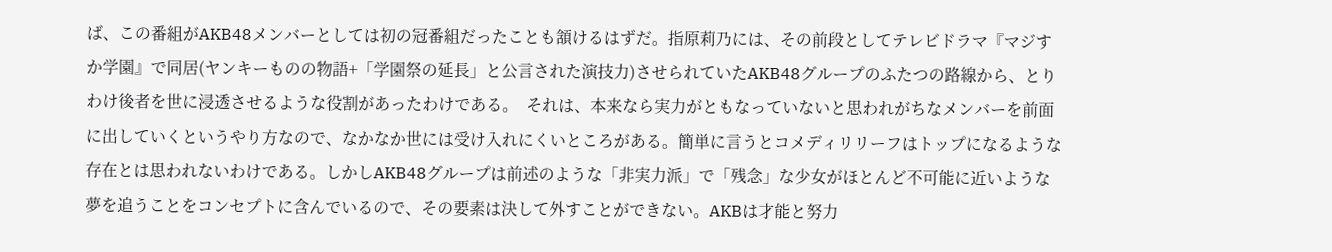ば、この番組がAKB48メンバーとしては初の冠番組だったことも頷けるはずだ。指原莉乃には、その前段としてテレビドラマ『マジすか学園』で同居(ヤンキーものの物語+「学園祭の延長」と公言された演技力)させられていたAKB48グループのふたつの路線から、とりわけ後者を世に浸透させるような役割があったわけである。  それは、本来なら実力がともなっていないと思われがちなメンバーを前面に出していくというやり方なので、なかなか世には受け入れにくいところがある。簡単に言うとコメディリリーフはトップになるような存在とは思われないわけである。しかしAKB48グループは前述のような「非実力派」で「残念」な少女がほとんど不可能に近いような夢を追うことをコンセプトに含んでいるので、その要素は決して外すことができない。AKBは才能と努力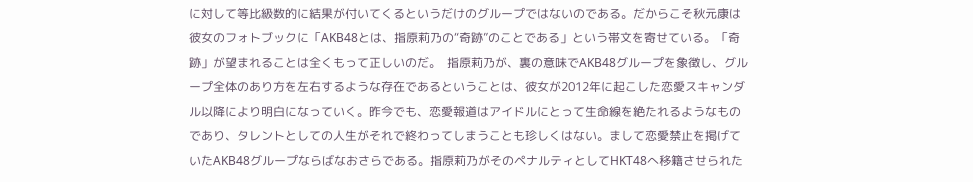に対して等比級数的に結果が付いてくるというだけのグループではないのである。だからこそ秋元康は彼女のフォトブックに「AKB48とは、指原莉乃の“奇跡”のことである」という帯文を寄せている。「奇跡」が望まれることは全くもって正しいのだ。  指原莉乃が、裏の意味でAKB48グループを象徴し、グループ全体のあり方を左右するような存在であるということは、彼女が2012年に起こした恋愛スキャンダル以降により明白になっていく。昨今でも、恋愛報道はアイドルにとって生命線を絶たれるようなものであり、タレントとしての人生がそれで終わってしまうことも珍しくはない。まして恋愛禁止を掲げていたAKB48グループならばなおさらである。指原莉乃がそのペナルティとしてHKT48へ移籍させられた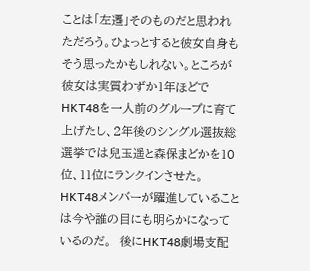ことは「左遷」そのものだと思われただろう。ひょっとすると彼女自身もそう思ったかもしれない。ところが彼女は実質わずか1年ほどでHKT48を一人前のグループに育て上げたし、2年後のシングル選抜総選挙では兒玉遥と森保まどかを10位、11位にランクインさせた。HKT48メンバーが躍進していることは今や誰の目にも明らかになっているのだ。  後にHKT48劇場支配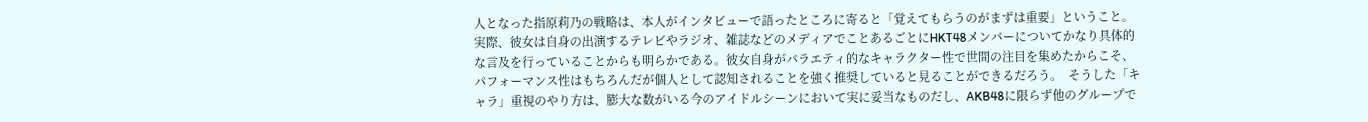人となった指原莉乃の戦略は、本人がインタビューで語ったところに寄ると「覚えてもらうのがまずは重要」ということ。実際、彼女は自身の出演するテレビやラジオ、雑誌などのメディアでことあるごとにHKT48メンバーについてかなり具体的な言及を行っていることからも明らかである。彼女自身がバラエティ的なキャラクター性で世間の注目を集めたからこそ、パフォーマンス性はもちろんだが個人として認知されることを強く推奨していると見ることができるだろう。  そうした「キャラ」重視のやり方は、膨大な数がいる今のアイドルシーンにおいて実に妥当なものだし、AKB48に限らず他のグループで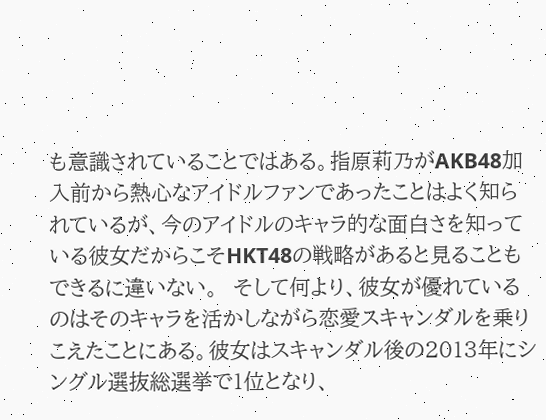も意識されていることではある。指原莉乃がAKB48加入前から熱心なアイドルファンであったことはよく知られているが、今のアイドルのキャラ的な面白さを知っている彼女だからこそHKT48の戦略があると見ることもできるに違いない。  そして何より、彼女が優れているのはそのキャラを活かしながら恋愛スキャンダルを乗りこえたことにある。彼女はスキャンダル後の2013年にシングル選抜総選挙で1位となり、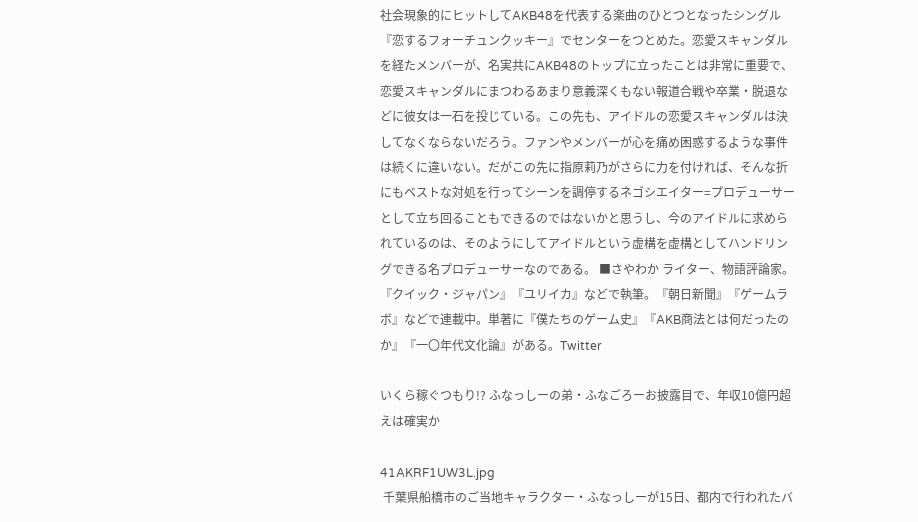社会現象的にヒットしてAKB48を代表する楽曲のひとつとなったシングル『恋するフォーチュンクッキー』でセンターをつとめた。恋愛スキャンダルを経たメンバーが、名実共にAKB48のトップに立ったことは非常に重要で、恋愛スキャンダルにまつわるあまり意義深くもない報道合戦や卒業・脱退などに彼女は一石を投じている。この先も、アイドルの恋愛スキャンダルは決してなくならないだろう。ファンやメンバーが心を痛め困惑するような事件は続くに違いない。だがこの先に指原莉乃がさらに力を付ければ、そんな折にもベストな対処を行ってシーンを調停するネゴシエイター=プロデューサーとして立ち回ることもできるのではないかと思うし、今のアイドルに求められているのは、そのようにしてアイドルという虚構を虚構としてハンドリングできる名プロデューサーなのである。 ■さやわか ライター、物語評論家。『クイック・ジャパン』『ユリイカ』などで執筆。『朝日新聞』『ゲームラボ』などで連載中。単著に『僕たちのゲーム史』『AKB商法とは何だったのか』『一〇年代文化論』がある。Twitter

いくら稼ぐつもり!? ふなっしーの弟・ふなごろーお披露目で、年収10億円超えは確実か

41AKRF1UW3L.jpg
 千葉県船橋市のご当地キャラクター・ふなっしーが15日、都内で行われたバ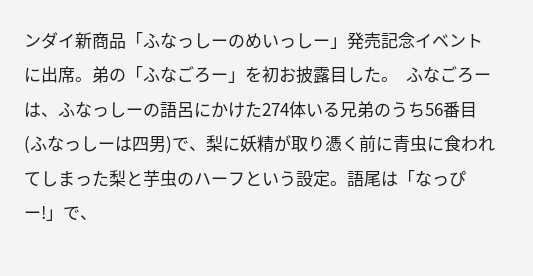ンダイ新商品「ふなっしーのめいっしー」発売記念イベントに出席。弟の「ふなごろー」を初お披露目した。  ふなごろーは、ふなっしーの語呂にかけた274体いる兄弟のうち56番目(ふなっしーは四男)で、梨に妖精が取り憑く前に青虫に食われてしまった梨と芋虫のハーフという設定。語尾は「なっぴー!」で、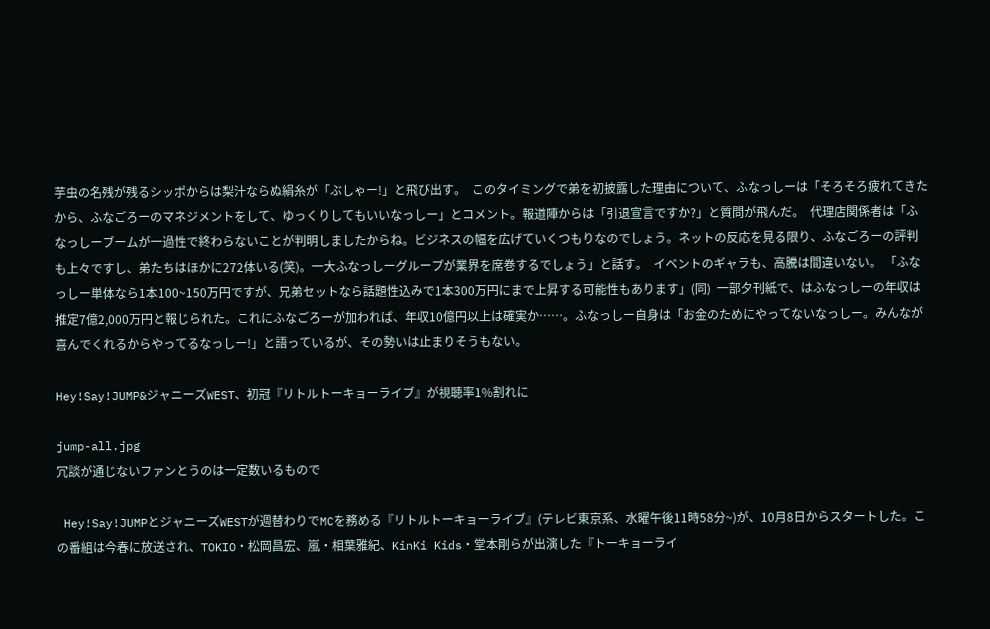芋虫の名残が残るシッポからは梨汁ならぬ絹糸が「ぶしゃー!」と飛び出す。  このタイミングで弟を初披露した理由について、ふなっしーは「そろそろ疲れてきたから、ふなごろーのマネジメントをして、ゆっくりしてもいいなっしー」とコメント。報道陣からは「引退宣言ですか?」と質問が飛んだ。  代理店関係者は「ふなっしーブームが一過性で終わらないことが判明しましたからね。ビジネスの幅を広げていくつもりなのでしょう。ネットの反応を見る限り、ふなごろーの評判も上々ですし、弟たちはほかに272体いる(笑)。一大ふなっしーグループが業界を席巻するでしょう」と話す。  イベントのギャラも、高騰は間違いない。 「ふなっしー単体なら1本100~150万円ですが、兄弟セットなら話題性込みで1本300万円にまで上昇する可能性もあります」(同)  一部夕刊紙で、はふなっしーの年収は推定7億2,000万円と報じられた。これにふなごろーが加われば、年収10億円以上は確実か……。ふなっしー自身は「お金のためにやってないなっしー。みんなが喜んでくれるからやってるなっしー!」と語っているが、その勢いは止まりそうもない。

Hey!Say!JUMP&ジャニーズWEST、初冠『リトルトーキョーライブ』が視聴率1%割れに

jump-all.jpg
冗談が通じないファンとうのは一定数いるもので

 Hey!Say!JUMPとジャニーズWESTが週替わりでMCを務める『リトルトーキョーライブ』(テレビ東京系、水曜午後11時58分~)が、10月8日からスタートした。この番組は今春に放送され、TOKIO・松岡昌宏、嵐・相葉雅紀、KinKi Kids・堂本剛らが出演した『トーキョーライ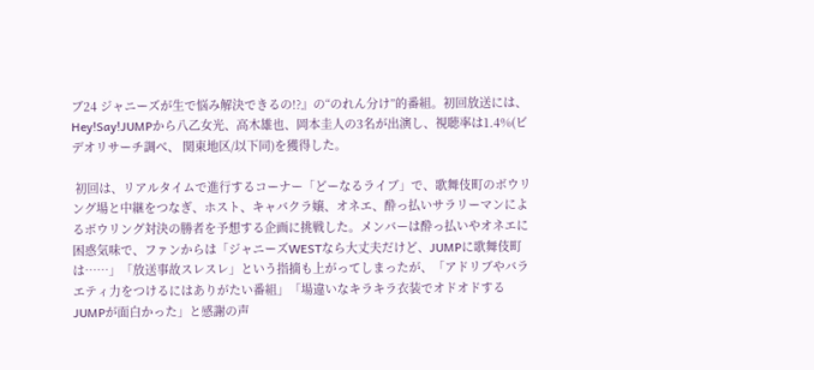ブ24 ジャニーズが生で悩み解決できるの!?』の“のれん分け”的番組。初回放送には、Hey!Say!JUMPから八乙女光、高木雄也、岡本圭人の3名が出演し、視聴率は1.4%(ビデオリサーチ調べ、 関東地区/以下同)を獲得した。

 初回は、リアルタイムで進行するコーナー「どーなるライブ」で、歌舞伎町のボウリング場と中継をつなぎ、ホスト、キャバクラ嬢、オネエ、酔っ払いサラリーマンによるボウリング対決の勝者を予想する企画に挑戦した。メンバーは酔っ払いやオネエに困惑気味で、ファンからは「ジャニーズWESTなら大丈夫だけど、JUMPに歌舞伎町は……」「放送事故スレスレ」という指摘も上がってしまったが、「アドリブやバラエティ力をつけるにはありがたい番組」「場違いなキラキラ衣装でオドオドするJUMPが面白かった」と感謝の声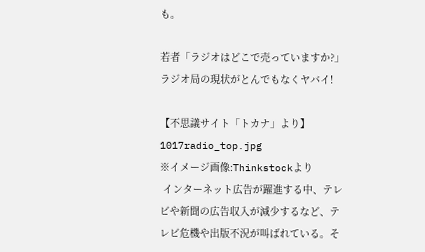も。

若者「ラジオはどこで売っていますか?」 ラジオ局の現状がとんでもなくヤバイ!

【不思議サイト「トカナ」より】
1017radio_top.jpg
※イメージ画像:Thinkstockより
 インターネット広告が躍進する中、テレビや新聞の広告収入が減少するなど、テレビ危機や出版不況が叫ばれている。そ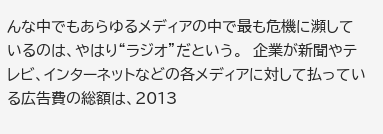んな中でもあらゆるメディアの中で最も危機に瀕しているのは、やはり“ラジオ”だという。  企業が新聞やテレビ、インターネットなどの各メディアに対して払っている広告費の総額は、2013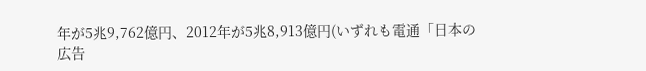年が5兆9,762億円、2012年が5兆8,913億円(いずれも電通「日本の広告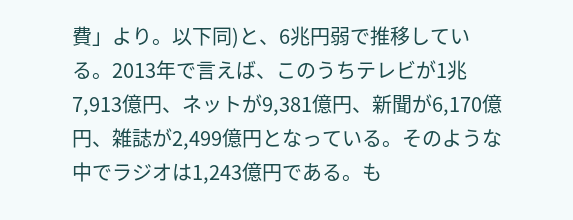費」より。以下同)と、6兆円弱で推移している。2013年で言えば、このうちテレビが1兆7,913億円、ネットが9,381億円、新聞が6,170億円、雑誌が2,499億円となっている。そのような中でラジオは1,243億円である。も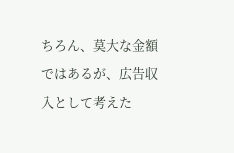ちろん、莫大な金額ではあるが、広告収入として考えた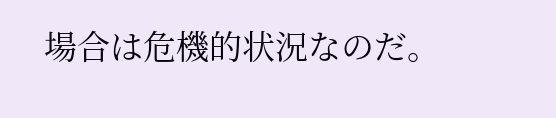場合は危機的状況なのだ。